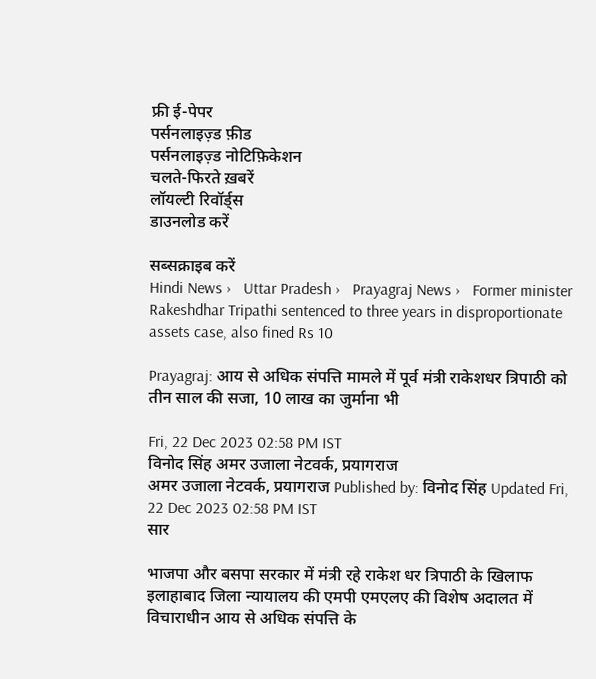फ्री ई-पेपर
पर्सनलाइज़्ड फ़ीड
पर्सनलाइज़्ड नोटिफ़िकेशन
चलते-फिरते ख़बरें
लॉयल्टी रिवॉर्ड्स
डाउनलोड करें

सब्सक्राइब करें
Hindi News ›   Uttar Pradesh ›   Prayagraj News ›   Former minister Rakeshdhar Tripathi sentenced to three years in disproportionate assets case, also fined Rs 10

Prayagraj: आय से अधिक संपत्ति मामले में पूर्व मंत्री राकेशधर त्रिपाठी को तीन साल की सजा, 10 लाख का जुर्माना भी

Fri, 22 Dec 2023 02:58 PM IST
विनोद सिंह अमर उजाला नेटवर्क, प्रयागराज
अमर उजाला नेटवर्क, प्रयागराज Published by: विनोद सिंह Updated Fri, 22 Dec 2023 02:58 PM IST
सार

भाजपा और बसपा सरकार में मंत्री रहे राकेश धर त्रिपाठी के खिलाफ इलाहाबाद जिला न्यायालय की एमपी एमएलए की विशेष अदालत में विचाराधीन आय से अधिक संपत्ति के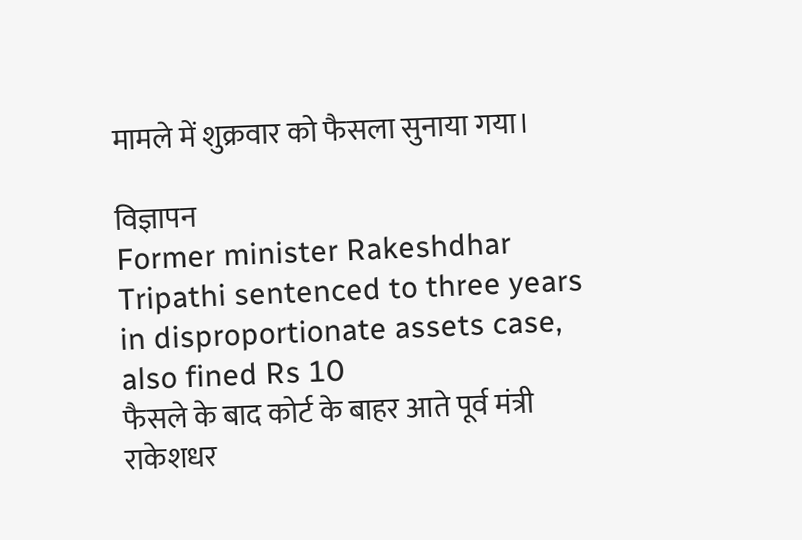मामले में शुक्रवार को फैसला सुनाया गया।

विज्ञापन
Former minister Rakeshdhar Tripathi sentenced to three years in disproportionate assets case, also fined Rs 10
फैसले के बाद कोर्ट के बाहर आते पूर्व मंत्री राकेशधर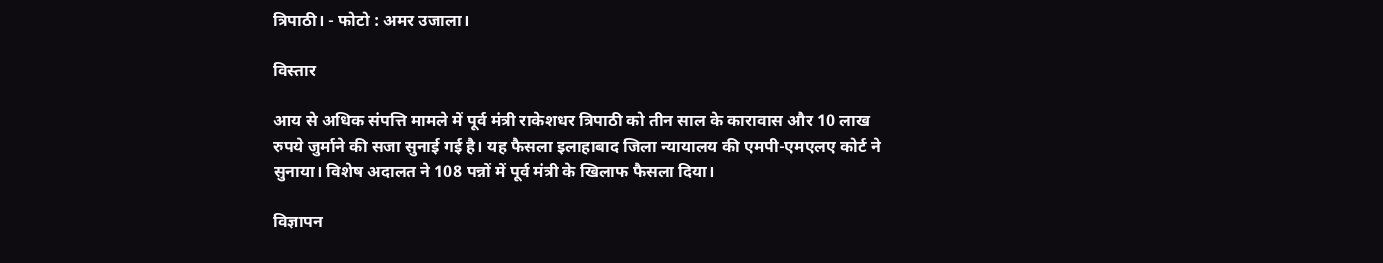त्रिपाठी। - फोटो : अमर उजाला।

विस्तार

आय से अधिक संपत्ति मामले में पूर्व मंत्री राकेशधर त्रिपाठी को तीन साल के कारावास और 10 लाख रुपये जुर्माने की सजा सुनाई गई है। यह फैसला इलाहाबाद जिला न्यायालय की एमपी-एमएलए कोर्ट ने सुनाया। विशेष अदालत ने 108 पन्नों में पूर्व मंत्री के खिलाफ फैसला दिया।

विज्ञापन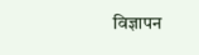विज्ञापन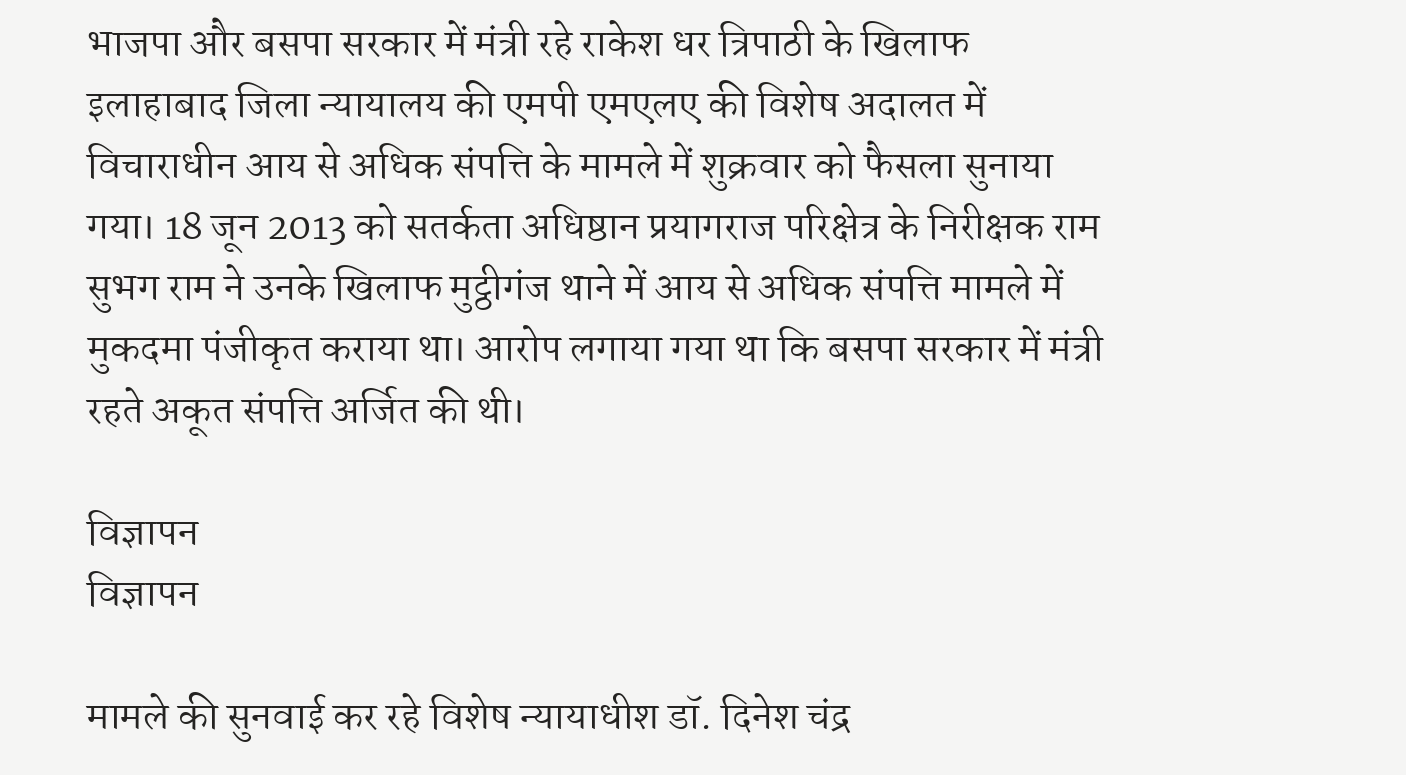भाजपा और बसपा सरकार में मंत्री रहे राकेश धर त्रिपाठी के खिलाफ इलाहाबाद जिला न्यायालय की एमपी एमएलए की विशेष अदालत में विचाराधीन आय से अधिक संपत्ति के मामले में शुक्रवार को फैसला सुनाया गया। 18 जून 2013 को सतर्कता अधिष्ठान प्रयागराज परिक्षेत्र के निरीक्षक राम सुभग राम ने उनके खिलाफ मुट्ठीगंज थाने में आय से अधिक संपत्ति मामले में मुकदमा पंजीकृत कराया था। आरोप लगाया गया था कि बसपा सरकार में मंत्री रहते अकूत संपत्ति अर्जित की थी।

विज्ञापन
विज्ञापन

मामले की सुनवाई कर रहे विशेष न्यायाधीश डॉ. दिनेश चंद्र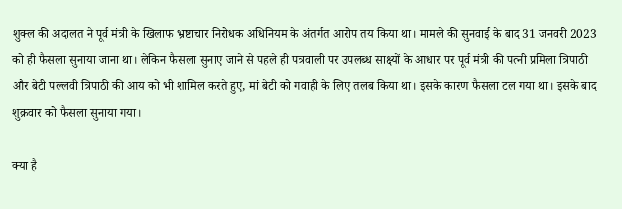शुक्ल की अदालत ने पूर्व मंत्री के खिलाफ भ्रष्टाचार निरोधक अधिनियम के अंतर्गत आरोप तय किया था। मामले की सुनवाई के बाद 31 जनवरी 2023 को ही फैसला सुनाया जाना था। लेकिन फैसला सुनाए जाने से पहले ही पत्रवाली पर उपलब्ध साक्ष्यों के आधार पर पूर्व मंत्री की पत्नी प्रमिला त्रिपाठी और बेटी पल्लवी त्रिपाठी की आय को भी शामिल करते हुए, मां बेटी को गवाही के लिए तलब किया था। इसके कारण फैसला टल गया था। इसके बाद शुक्रवार को फैसला सुनाया गया।

क्या है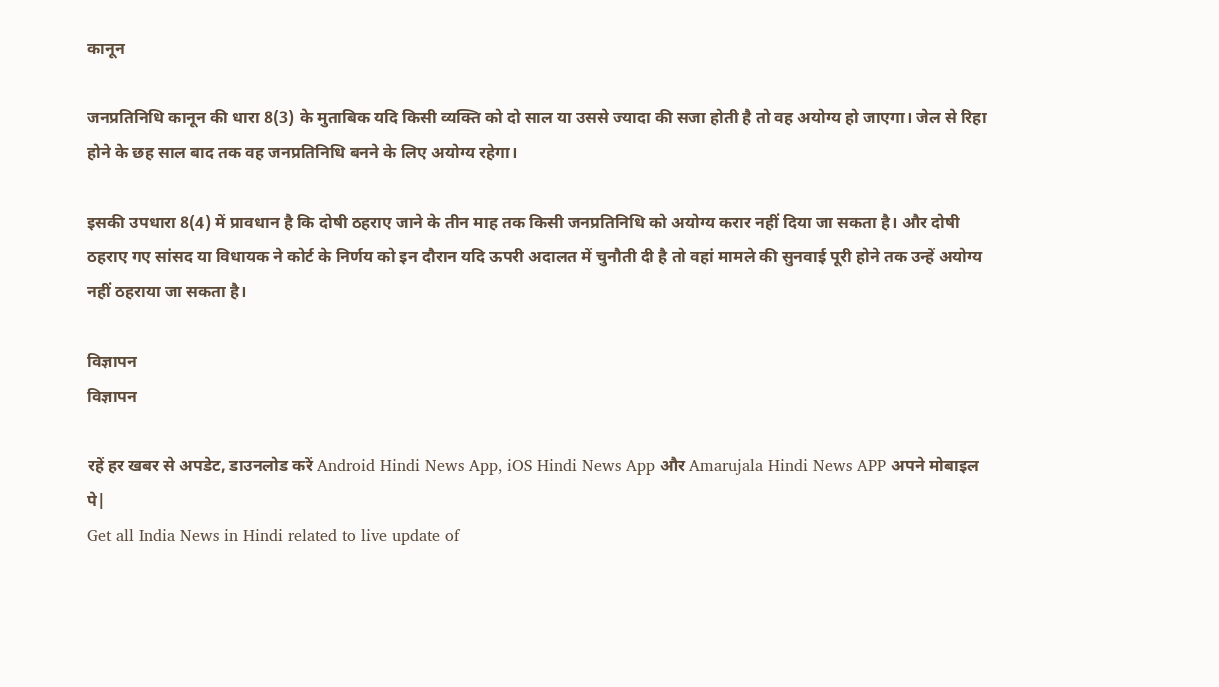कानून

जनप्रतिनिधि कानून की धारा 8(3) के मुताबिक यदि किसी व्यक्ति को दो साल या उससे ज्यादा की सजा होती है तो वह अयोग्य हो जाएगा। जेल से रिहा होने के छह साल बाद तक वह जनप्रतिनिधि बनने के लिए अयोग्य रहेगा।

इसकी उपधारा 8(4) में प्रावधान है कि दोषी ठहराए जाने के तीन माह तक किसी जनप्रतिनिधि को अयोग्य करार नहीं दिया जा सकता है। और दोषी ठहराए गए सांसद या विधायक ने कोर्ट के निर्णय को इन दौरान यदि ऊपरी अदालत में चुनौती दी है तो वहां मामले की सुनवाई पूरी होने तक उन्हें अयोग्य नहीं ठहराया जा सकता है।

विज्ञापन
विज्ञापन

रहें हर खबर से अपडेट, डाउनलोड करें Android Hindi News App, iOS Hindi News App और Amarujala Hindi News APP अपने मोबाइल पे|
Get all India News in Hindi related to live update of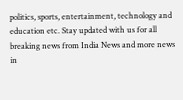politics, sports, entertainment, technology and education etc. Stay updated with us for all breaking news from India News and more news in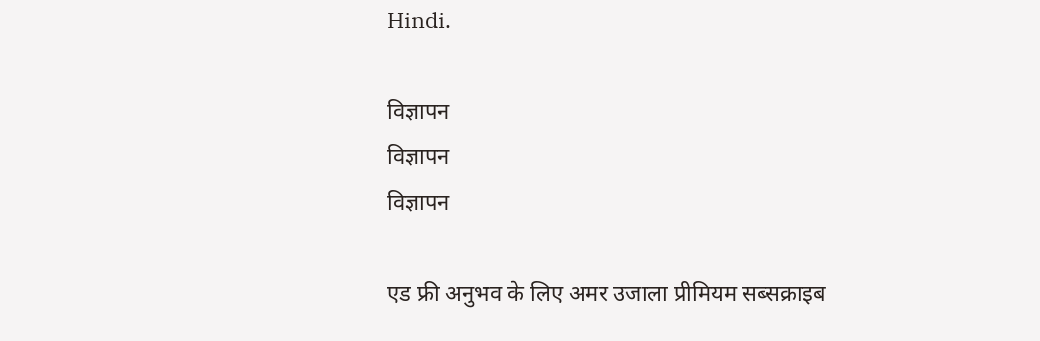Hindi.

विज्ञापन
विज्ञापन
विज्ञापन

एड फ्री अनुभव के लिए अमर उजाला प्रीमियम सब्सक्राइब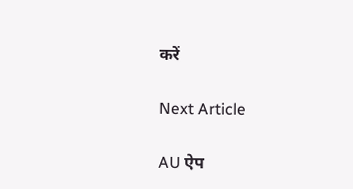करें

Next Article

AU ऐप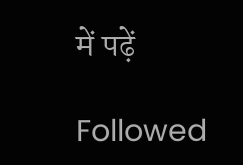में पढ़ें

Followed